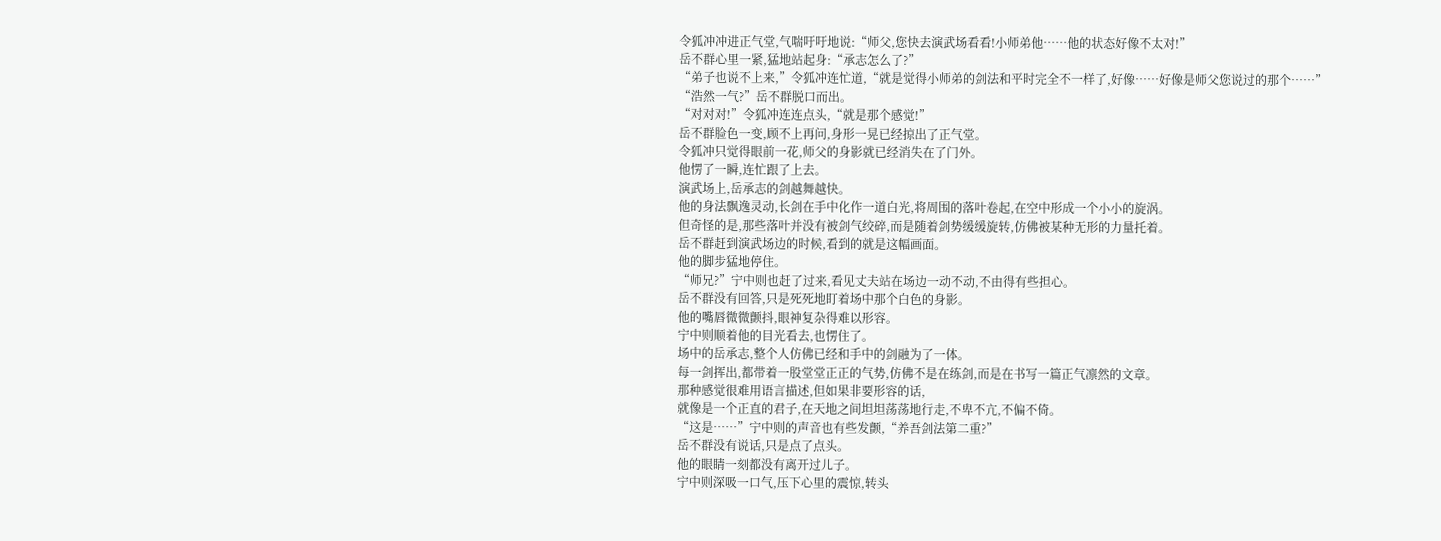令狐冲冲进正气堂,气喘吁吁地说:“师父,您快去演武场看看!小师弟他……他的状态好像不太对!”
岳不群心里一紧,猛地站起身:“承志怎么了?”
“弟子也说不上来,”令狐冲连忙道,“就是觉得小师弟的剑法和平时完全不一样了,好像……好像是师父您说过的那个……”
“浩然一气?”岳不群脱口而出。
“对对对!”令狐冲连连点头,“就是那个感觉!”
岳不群脸色一变,顾不上再问,身形一晃已经掠出了正气堂。
令狐冲只觉得眼前一花,师父的身影就已经消失在了门外。
他愣了一瞬,连忙跟了上去。
演武场上,岳承志的剑越舞越快。
他的身法飘逸灵动,长剑在手中化作一道白光,将周围的落叶卷起,在空中形成一个小小的旋涡。
但奇怪的是,那些落叶并没有被剑气绞碎,而是随着剑势缓缓旋转,仿佛被某种无形的力量托着。
岳不群赶到演武场边的时候,看到的就是这幅画面。
他的脚步猛地停住。
“师兄?”宁中则也赶了过来,看见丈夫站在场边一动不动,不由得有些担心。
岳不群没有回答,只是死死地盯着场中那个白色的身影。
他的嘴唇微微颤抖,眼神复杂得难以形容。
宁中则顺着他的目光看去,也愣住了。
场中的岳承志,整个人仿佛已经和手中的剑融为了一体。
每一剑挥出,都带着一股堂堂正正的气势,仿佛不是在练剑,而是在书写一篇正气凛然的文章。
那种感觉很难用语言描述,但如果非要形容的话,
就像是一个正直的君子,在天地之间坦坦荡荡地行走,不卑不亢,不偏不倚。
“这是……”宁中则的声音也有些发颤,“养吾剑法第二重?”
岳不群没有说话,只是点了点头。
他的眼睛一刻都没有离开过儿子。
宁中则深吸一口气,压下心里的震惊,转头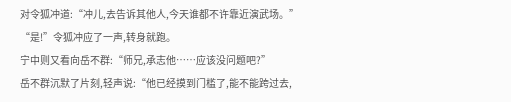对令狐冲道:“冲儿,去告诉其他人,今天谁都不许靠近演武场。”
“是!”令狐冲应了一声,转身就跑。
宁中则又看向岳不群:“师兄,承志他……应该没问题吧?”
岳不群沉默了片刻,轻声说:“他已经摸到门槛了,能不能跨过去,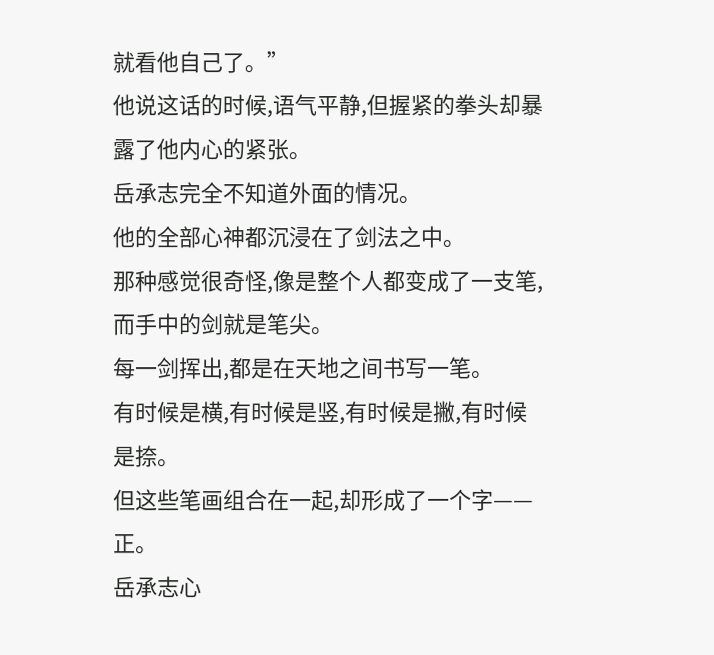就看他自己了。”
他说这话的时候,语气平静,但握紧的拳头却暴露了他内心的紧张。
岳承志完全不知道外面的情况。
他的全部心神都沉浸在了剑法之中。
那种感觉很奇怪,像是整个人都变成了一支笔,而手中的剑就是笔尖。
每一剑挥出,都是在天地之间书写一笔。
有时候是横,有时候是竖,有时候是撇,有时候是捺。
但这些笔画组合在一起,却形成了一个字——
正。
岳承志心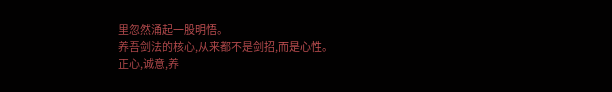里忽然涌起一股明悟。
养吾剑法的核心,从来都不是剑招,而是心性。
正心,诚意,养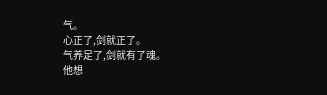气。
心正了,剑就正了。
气养足了,剑就有了魂。
他想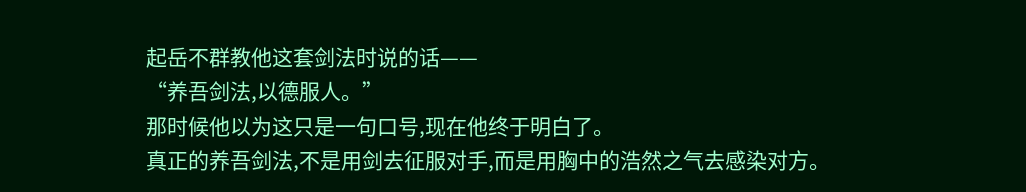起岳不群教他这套剑法时说的话——
“养吾剑法,以德服人。”
那时候他以为这只是一句口号,现在他终于明白了。
真正的养吾剑法,不是用剑去征服对手,而是用胸中的浩然之气去感染对方。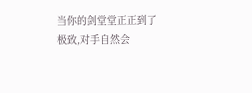当你的剑堂堂正正到了极致,对手自然会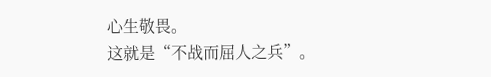心生敬畏。
这就是“不战而屈人之兵”。